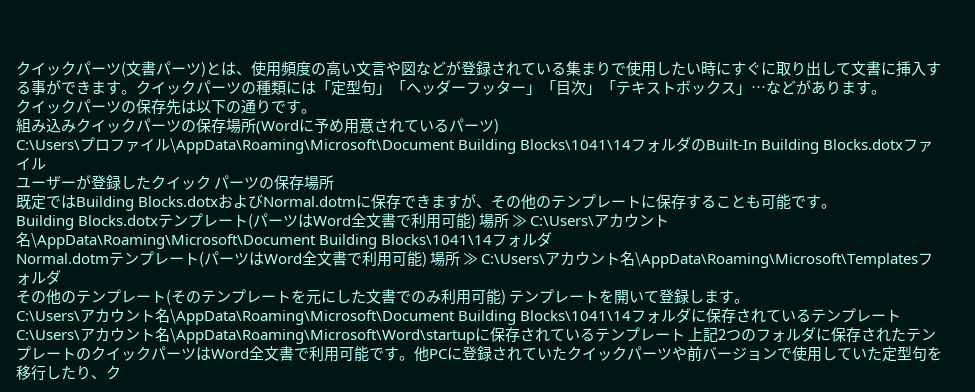クイックパーツ(文書パーツ)とは、使用頻度の高い文言や図などが登録されている集まりで使用したい時にすぐに取り出して文書に挿入する事ができます。クイックパーツの種類には「定型句」「ヘッダーフッター」「目次」「テキストボックス」…などがあります。
クイックパーツの保存先は以下の通りです。
組み込みクイックパーツの保存場所(Wordに予め用意されているパーツ)
C:\Users\プロファイル\AppData\Roaming\Microsoft\Document Building Blocks\1041\14フォルダのBuilt-In Building Blocks.dotxファイル
ユーザーが登録したクイック パーツの保存場所
既定ではBuilding Blocks.dotxおよびNormal.dotmに保存できますが、その他のテンプレートに保存することも可能です。
Building Blocks.dotxテンプレート(パーツはWord全文書で利用可能) 場所 ≫ C:\Users\アカウント名\AppData\Roaming\Microsoft\Document Building Blocks\1041\14フォルダ
Normal.dotmテンプレート(パーツはWord全文書で利用可能) 場所 ≫ C:\Users\アカウント名\AppData\Roaming\Microsoft\Templatesフォルダ
その他のテンプレート(そのテンプレートを元にした文書でのみ利用可能) テンプレートを開いて登録します。
C:\Users\アカウント名\AppData\Roaming\Microsoft\Document Building Blocks\1041\14フォルダに保存されているテンプレート
C:\Users\アカウント名\AppData\Roaming\Microsoft\Word\startupに保存されているテンプレート 上記2つのフォルダに保存されたテンプレートのクイックパーツはWord全文書で利用可能です。他PCに登録されていたクイックパーツや前バージョンで使用していた定型句を移行したり、ク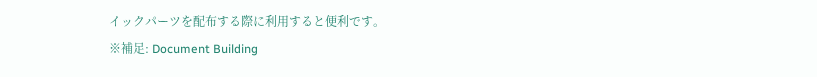イックパーツを配布する際に利用すると便利です。
※補足: Document Building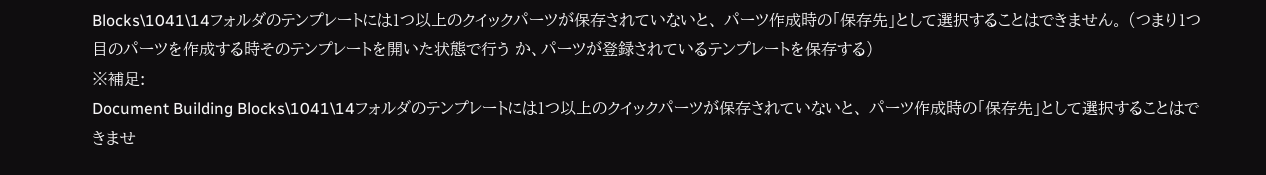Blocks\1041\14フォルダのテンプレートには1つ以上のクイックパーツが保存されていないと、 パーツ作成時の「保存先」として選択することはできません。 (つまり1つ目のパーツを作成する時そのテンプレートを開いた状態で行う か、パーツが登録されているテンプレートを保存する)
※補足:
Document Building Blocks\1041\14フォルダのテンプレートには1つ以上のクイックパーツが保存されていないと、 パーツ作成時の「保存先」として選択することはできませ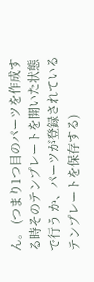ん。 (つまり1つ目のパーツを作成する時そのテンプレートを開いた状態で行う か、パーツが登録されているテンプレートを保存する)